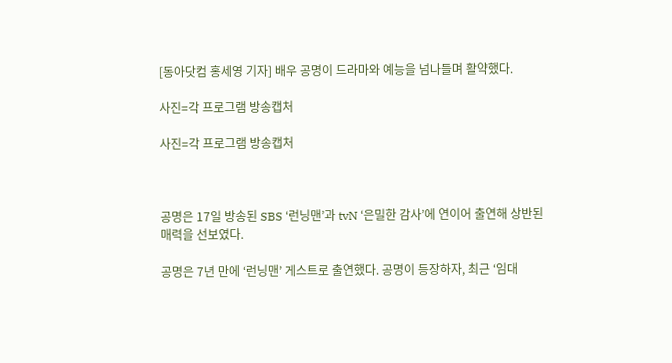[동아닷컴 홍세영 기자] 배우 공명이 드라마와 예능을 넘나들며 활약했다.

사진=각 프로그램 방송캡처

사진=각 프로그램 방송캡처



공명은 17일 방송된 SBS ‘런닝맨’과 tvN ‘은밀한 감사’에 연이어 출연해 상반된 매력을 선보였다.

공명은 7년 만에 ‘런닝맨’ 게스트로 출연했다. 공명이 등장하자, 최근 ‘임대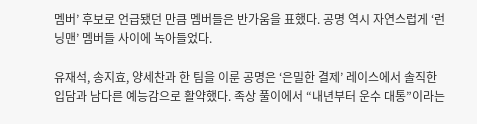멤버’ 후보로 언급됐던 만큼 멤버들은 반가움을 표했다. 공명 역시 자연스럽게 ‘런닝맨’ 멤버들 사이에 녹아들었다.

유재석, 송지효, 양세찬과 한 팀을 이룬 공명은 ‘은밀한 결제’ 레이스에서 솔직한 입담과 남다른 예능감으로 활약했다. 족상 풀이에서 “내년부터 운수 대통”이라는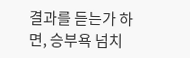결과를 듣는가 하면, 승부욕 넘치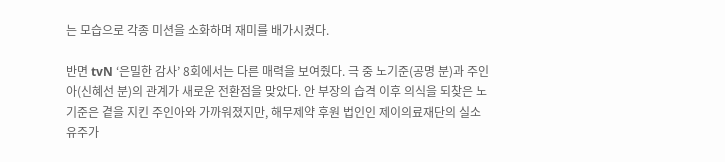는 모습으로 각종 미션을 소화하며 재미를 배가시켰다.

반면 tvN ‘은밀한 감사’ 8회에서는 다른 매력을 보여줬다. 극 중 노기준(공명 분)과 주인아(신혜선 분)의 관계가 새로운 전환점을 맞았다. 안 부장의 습격 이후 의식을 되찾은 노기준은 곁을 지킨 주인아와 가까워졌지만, 해무제약 후원 법인인 제이의료재단의 실소유주가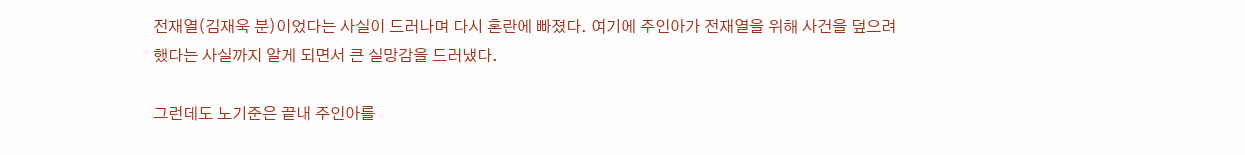전재열(김재욱 분)이었다는 사실이 드러나며 다시 혼란에 빠졌다. 여기에 주인아가 전재열을 위해 사건을 덮으려 했다는 사실까지 알게 되면서 큰 실망감을 드러냈다.

그런데도 노기준은 끝내 주인아를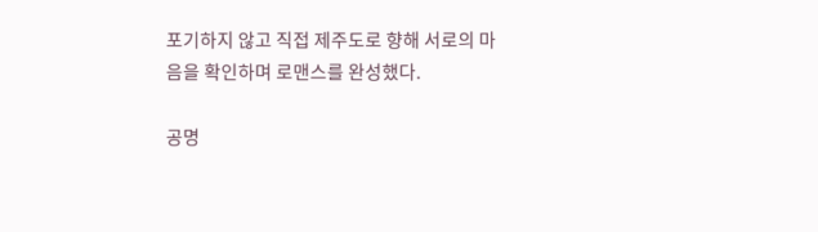포기하지 않고 직접 제주도로 향해 서로의 마음을 확인하며 로맨스를 완성했다.

공명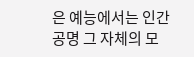은 예능에서는 인간 공명 그 자체의 모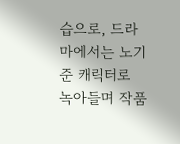습으로, 드라마에서는 노기준 캐릭터로 녹아들며 작품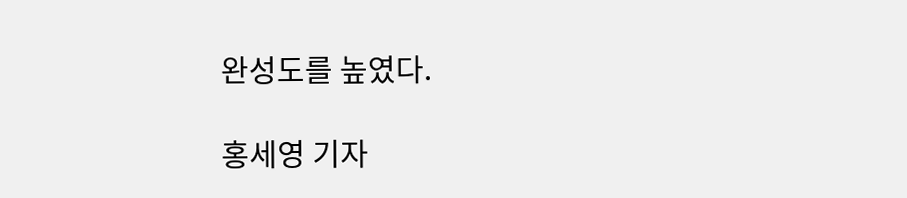완성도를 높였다.

홍세영 기자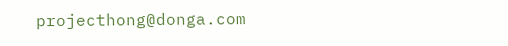projecthong@donga.com